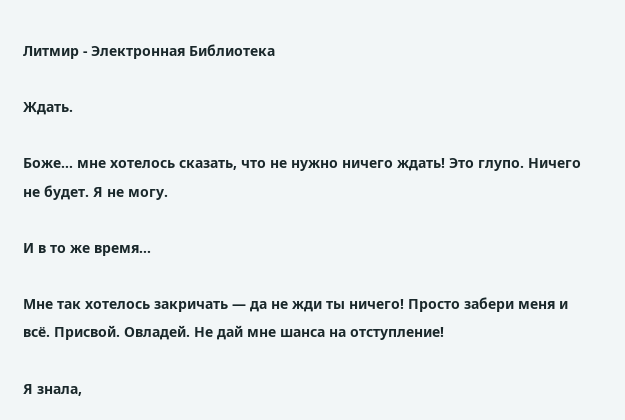Литмир - Электронная Библиотека

Ждать.

Боже… мне хотелось сказать, что не нужно ничего ждать! Это глупо. Ничего не будет. Я не могу.

И в то же время…

Мне так хотелось закричать — да не жди ты ничего! Просто забери меня и всё. Присвой. Овладей. Не дай мне шанса на отступление!

Я знала,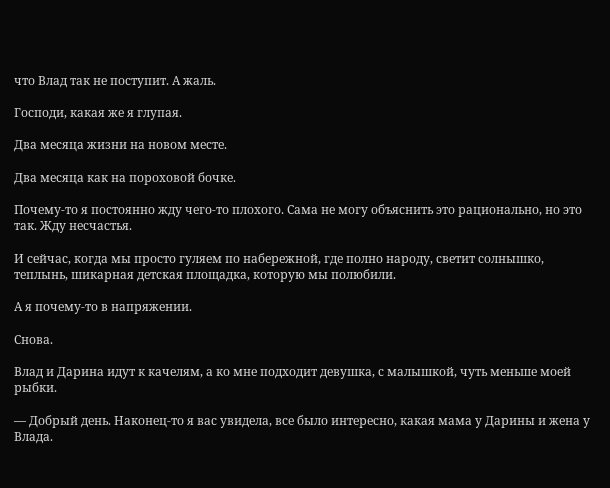что Влад так не поступит. А жаль.

Господи, какая же я глупая.

Два месяца жизни на новом месте.

Два месяца как на пороховой бочке.

Почему-то я постоянно жду чего-то плохого. Сама не могу объяснить это рационально, но это так. Жду несчастья.

И сейчас, когда мы просто гуляем по набережной, где полно народу, светит солнышко, теплынь, шикарная детская площадка, которую мы полюбили.

А я почему-то в напряжении.

Снова.

Влад и Дарина идут к качелям, а ко мне подходит девушка, с малышкой, чуть меньше моей рыбки.

— Добрый день. Наконец-то я вас увидела, все было интересно, какая мама у Дарины и жена у Влада.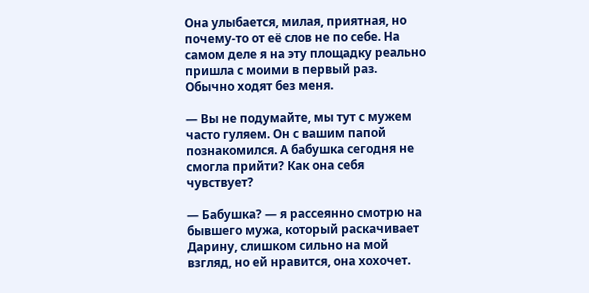Она улыбается, милая, приятная, но почему-то от её слов не по себе. На самом деле я на эту площадку реально пришла с моими в первый раз. Обычно ходят без меня.

— Вы не подумайте, мы тут с мужем часто гуляем. Он с вашим папой познакомился. А бабушка сегодня не смогла прийти? Как она себя чувствует?

— Бабушка? — я рассеянно смотрю на бывшего мужа, который раскачивает Дарину, слишком сильно на мой взгляд, но ей нравится, она хохочет.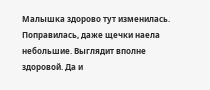Малышка здорово тут изменилась. Поправилась, даже щечки наела небольшие. Выглядит вполне здоровой. Да и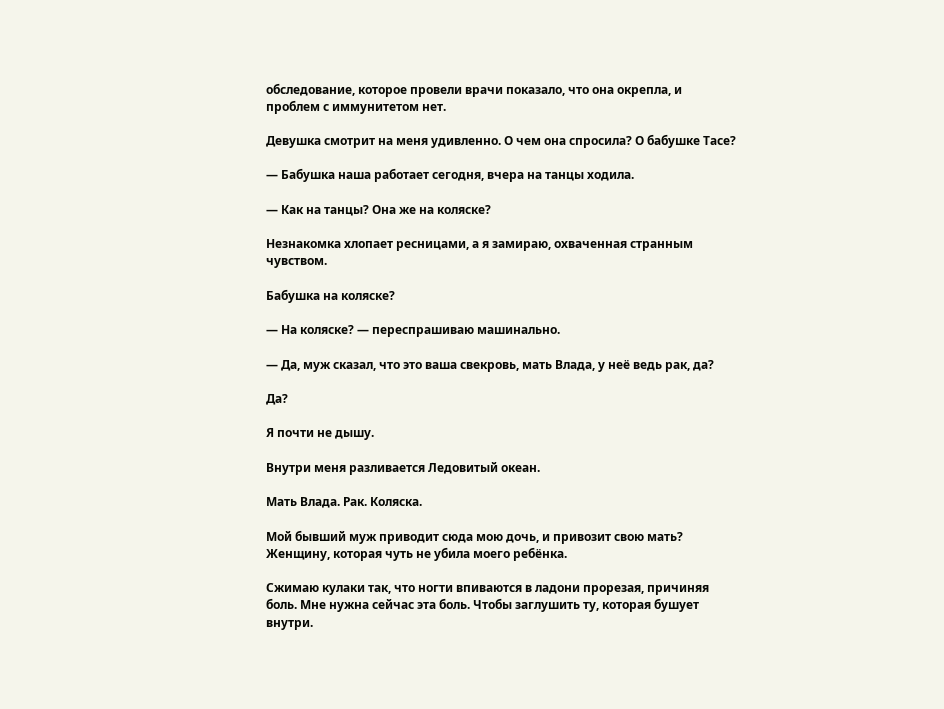обследование, которое провели врачи показало, что она окрепла, и проблем с иммунитетом нет.

Девушка смотрит на меня удивленно. О чем она спросила? О бабушке Тасе?

— Бабушка наша работает сегодня, вчера на танцы ходила.

— Как на танцы? Она же на коляске?

Незнакомка хлопает ресницами, а я замираю, охваченная странным чувством.

Бабушка на коляске?

— На коляске? — переспрашиваю машинально.

— Да, муж сказал, что это ваша свекровь, мать Влада, у неё ведь рак, да?

Да?

Я почти не дышу.

Внутри меня разливается Ледовитый океан.

Мать Влада. Рак. Коляска.

Мой бывший муж приводит сюда мою дочь, и привозит свою мать? Женщину, которая чуть не убила моего ребёнка.

Сжимаю кулаки так, что ногти впиваются в ладони прорезая, причиняя боль. Мне нужна сейчас эта боль. Чтобы заглушить ту, которая бушует внутри.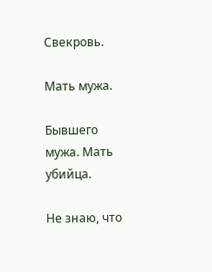Свекровь.

Мать мужа.

Бывшего мужа. Мать убийца.

Не знаю, что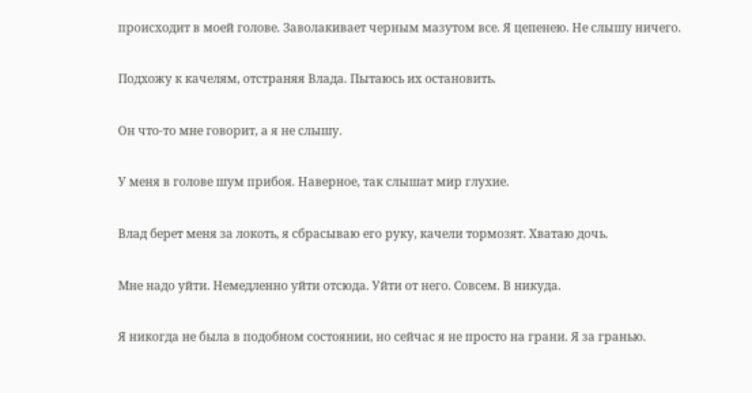происходит в моей голове. Заволакивает черным мазутом все. Я цепенею. Не слышу ничего.

Подхожу к качелям, отстраняя Влада. Пытаюсь их остановить.

Он что-то мне говорит, а я не слышу.

У меня в голове шум прибоя. Наверное, так слышат мир глухие.

Влад берет меня за локоть, я сбрасываю его руку, качели тормозят. Хватаю дочь.

Мне надо уйти. Немедленно уйти отсюда. Уйти от него. Совсем. В никуда.

Я никогда не была в подобном состоянии, но сейчас я не просто на грани. Я за гранью.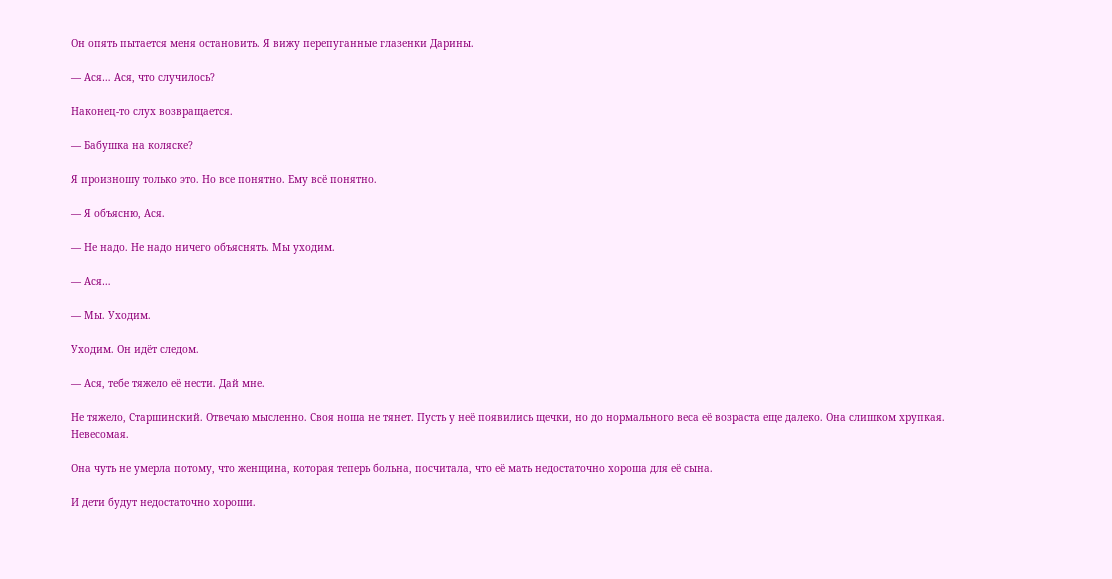Он опять пытается меня остановить. Я вижу перепуганные глазенки Дарины.

— Ася… Ася, что случилось?

Наконец-то слух возвращается.

— Бабушка на коляске?

Я произношу только это. Но все понятно. Ему всё понятно.

— Я объясню, Ася.

— Не надо. Не надо ничего объяснять. Мы уходим.

— Ася…

— Мы. Уходим.

Уходим. Он идёт следом.

— Ася, тебе тяжело её нести. Дай мне.

Не тяжело, Старшинский. Отвечаю мысленно. Своя ноша не тянет. Пусть у неё появились щечки, но до нормального веса её возраста еще далеко. Она слишком хрупкая. Невесомая.

Она чуть не умерла потому, что женщина, которая теперь больна, посчитала, что её мать недостаточно хороша для её сына.

И дети будут недостаточно хороши.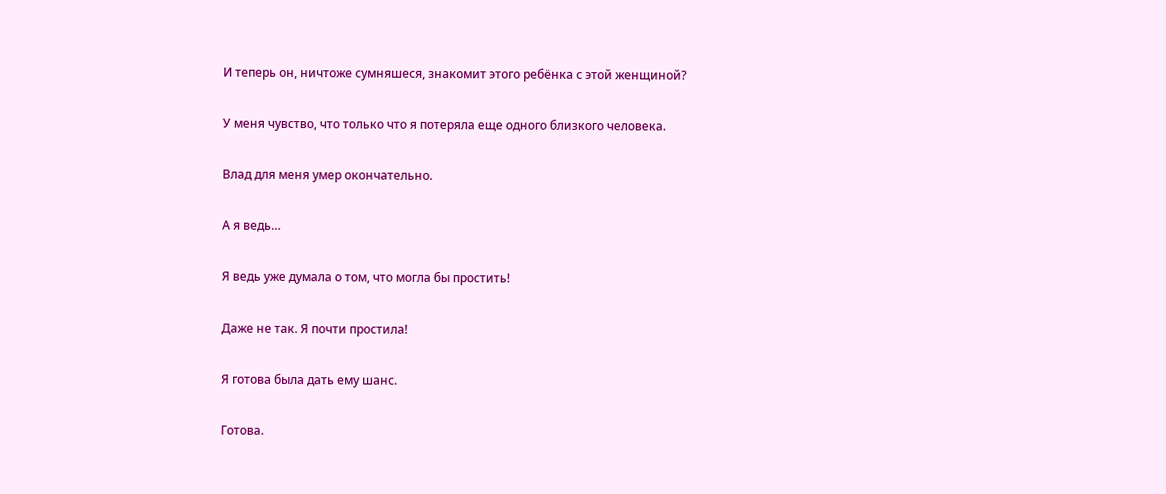И теперь он, ничтоже сумняшеся, знакомит этого ребёнка с этой женщиной?

У меня чувство, что только что я потеряла еще одного близкого человека.

Влад для меня умер окончательно.

А я ведь…

Я ведь уже думала о том, что могла бы простить!

Даже не так. Я почти простила!

Я готова была дать ему шанс.

Готова.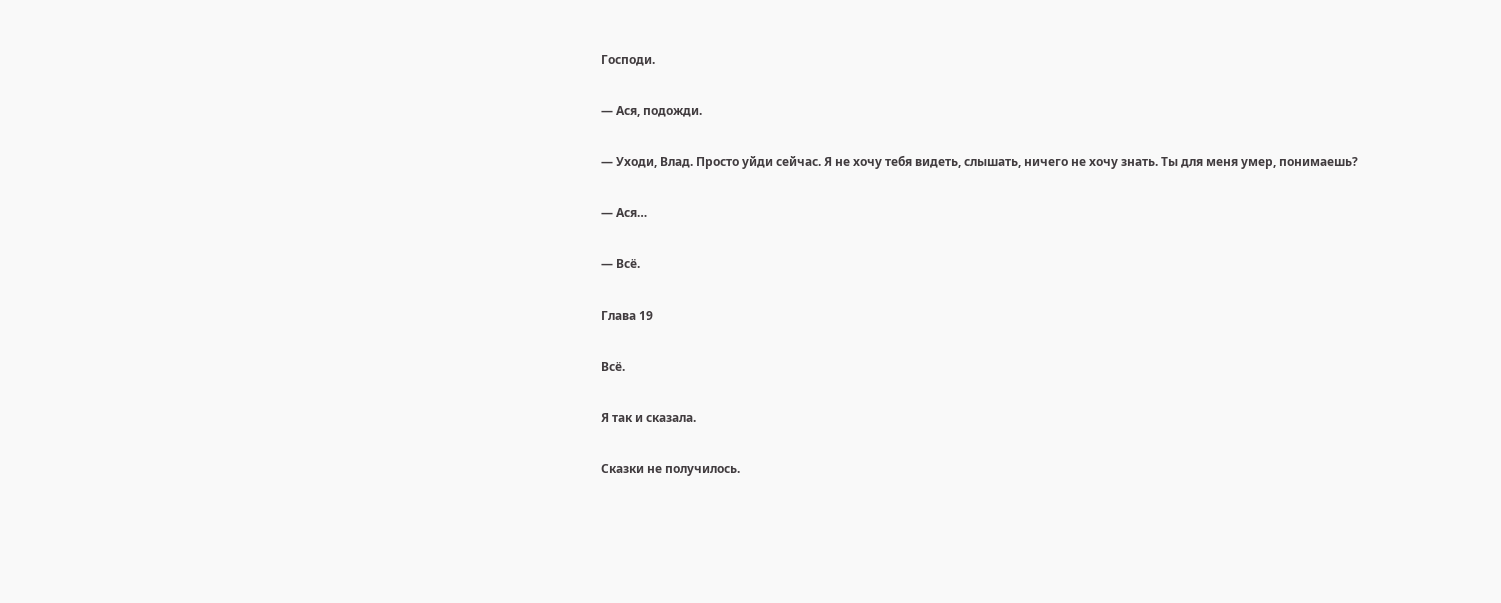Господи.

— Ася, подожди.

— Уходи, Влад. Просто уйди сейчас. Я не хочу тебя видеть, слышать, ничего не хочу знать. Ты для меня умер, понимаешь?

— Ася…

— Всё.

Глава 19

Всё.

Я так и сказала.

Сказки не получилось.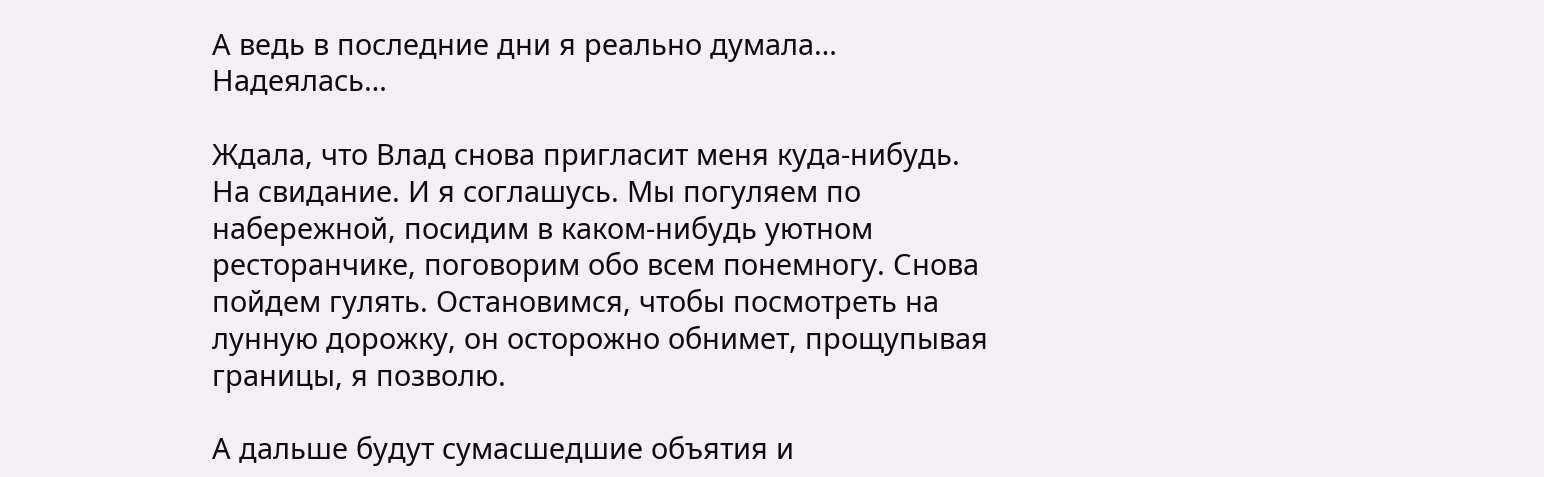А ведь в последние дни я реально думала… Надеялась…

Ждала, что Влад снова пригласит меня куда-нибудь. На свидание. И я соглашусь. Мы погуляем по набережной, посидим в каком-нибудь уютном ресторанчике, поговорим обо всем понемногу. Снова пойдем гулять. Остановимся, чтобы посмотреть на лунную дорожку, он осторожно обнимет, прощупывая границы, я позволю.

А дальше будут сумасшедшие объятия и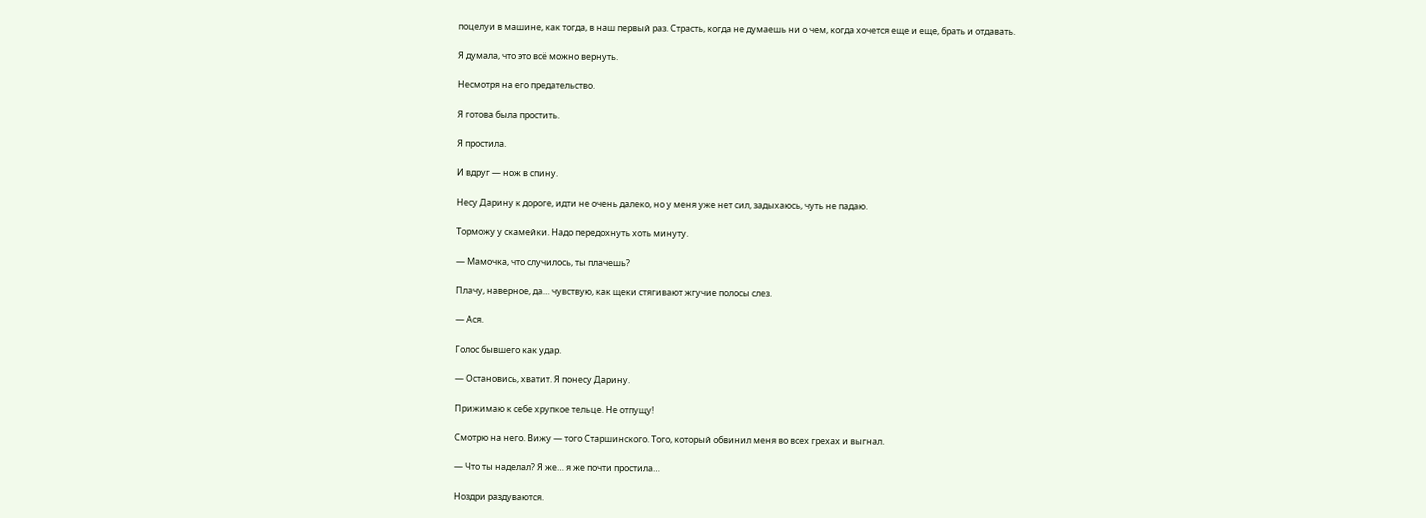поцелуи в машине, как тогда, в наш первый раз. Страсть, когда не думаешь ни о чем, когда хочется еще и еще, брать и отдавать.

Я думала, что это всё можно вернуть.

Несмотря на его предательство.

Я готова была простить.

Я простила.

И вдруг — нож в спину.

Несу Дарину к дороге, идти не очень далеко, но у меня уже нет сил, задыхаюсь, чуть не падаю.

Торможу у скамейки. Надо передохнуть хоть минуту.

— Мамочка, что случилось, ты плачешь?

Плачу, наверное, да… чувствую, как щеки стягивают жгучие полосы слез.

— Ася.

Голос бывшего как удар.

— Остановись, хватит. Я понесу Дарину.

Прижимаю к себе хрупкое тельце. Не отпущу!

Смотрю на него. Вижу — того Старшинского. Того, который обвинил меня во всех грехах и выгнал.

— Что ты наделал? Я же… я же почти простила…

Ноздри раздуваются.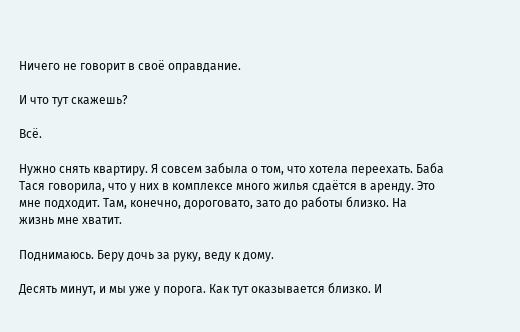Ничего не говорит в своё оправдание.

И что тут скажешь?

Всё.

Нужно снять квартиру. Я совсем забыла о том, что хотела переехать. Баба Тася говорила, что у них в комплексе много жилья сдаётся в аренду. Это мне подходит. Там, конечно, дороговато, зато до работы близко. На жизнь мне хватит.

Поднимаюсь. Беру дочь за руку, веду к дому.

Десять минут, и мы уже у порога. Как тут оказывается близко. И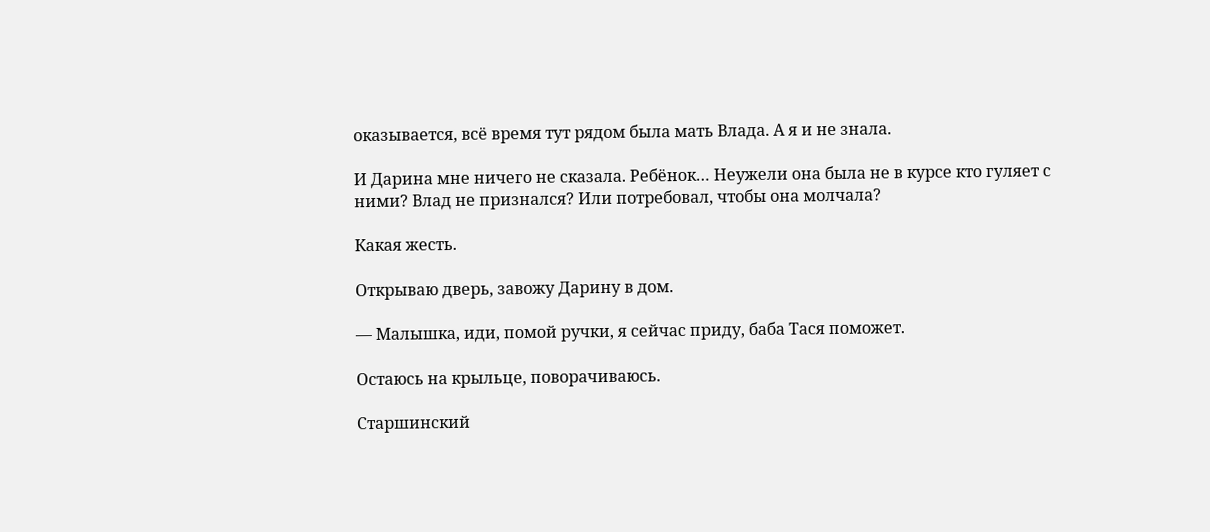оказывается, всё время тут рядом была мать Влада. А я и не знала.

И Дарина мне ничего не сказала. Ребёнок… Неужели она была не в курсе кто гуляет с ними? Влад не признался? Или потребовал, чтобы она молчала?

Какая жесть.

Открываю дверь, завожу Дарину в дом.

— Малышка, иди, помой ручки, я сейчас приду, баба Тася поможет.

Остаюсь на крыльце, поворачиваюсь.

Старшинский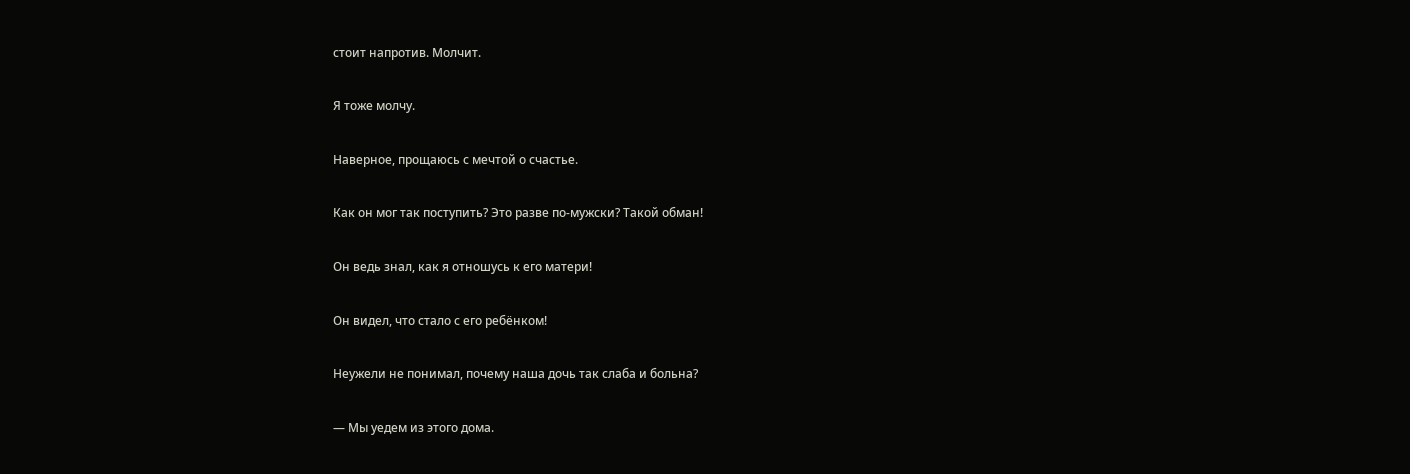стоит напротив. Молчит.

Я тоже молчу.

Наверное, прощаюсь с мечтой о счастье.

Как он мог так поступить? Это разве по-мужски? Такой обман!

Он ведь знал, как я отношусь к его матери!

Он видел, что стало с его ребёнком!

Неужели не понимал, почему наша дочь так слаба и больна?

— Мы уедем из этого дома.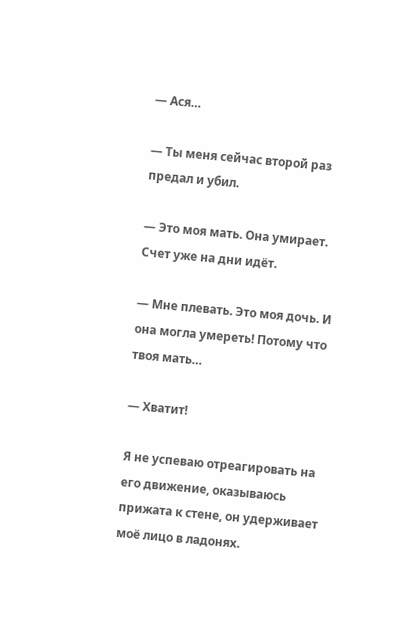— Ася…

— Ты меня сейчас второй раз предал и убил.

— Это моя мать. Она умирает. Счет уже на дни идёт.

— Мне плевать. Это моя дочь. И она могла умереть! Потому что твоя мать…

— Хватит!

Я не успеваю отреагировать на его движение, оказываюсь прижата к стене, он удерживает моё лицо в ладонях.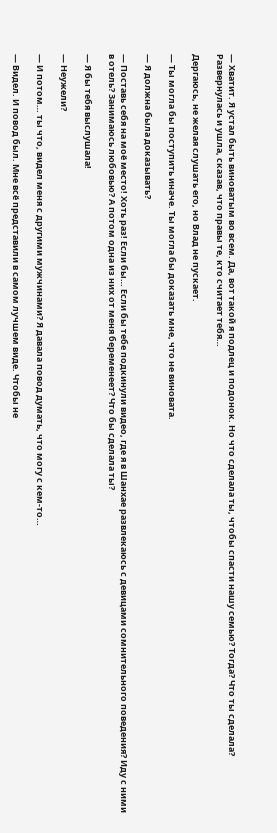— Хватит. Я устал быть виноватым во всем. Да, вот такой я подлец и подонок. Но что сделала ты, чтобы спасти нашу семью? Тогда? Что ты сделала? Развернулась и ушла, сказав, что правы те, кто считает тебя…

Дергаюсь, не желая слушать его, но Влад не пускает.

— Ты могла бы поступить иначе. Ты могла бы доказать мне, что не виновата.

— Я должна была доказывать?

— Поставь себя на моё место! Хоть раз! Если бы… Если бы тебе подкинули видео, где я в Шанхае развлекаюсь с девицами сомнительного поведения? Иду с ними в отель? Занимаюсь любовью? А потом одна из них от меня беременеет? Что бы сделала ты?

— Я бы тебя выслушала!

— Неужели?

— И потом… ты что, видел меня с другими мужчинами? Я давала повод думать, что могу с кем-то…

— Видел. И повод был. Мне всё представили в самом лучшем виде. Чтобы не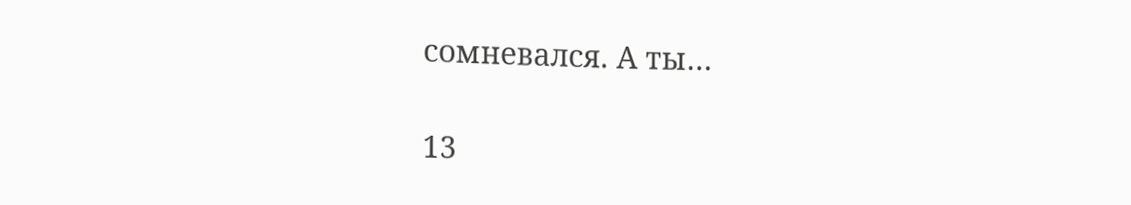сомневался. А ты…

13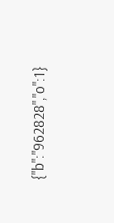{"b":"962828","o":1}